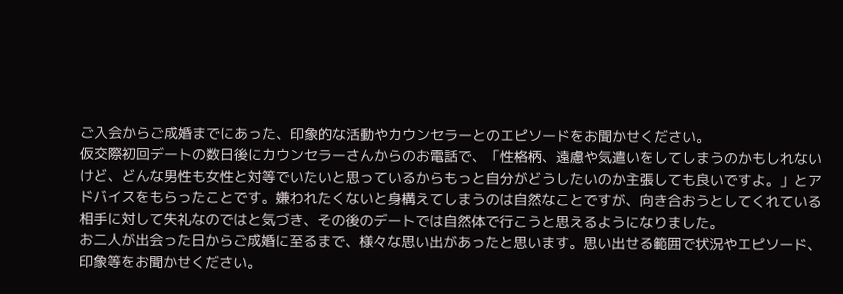ご入会からご成婚までにあった、印象的な活動やカウンセラーとのエピソードをお聞かせください。
仮交際初回デートの数日後にカウンセラーさんからのお電話で、「性格柄、遠慮や気遣いをしてしまうのかもしれないけど、どんな男性も女性と対等でいたいと思っているからもっと自分がどうしたいのか主張しても良いですよ。」とアドバイスをもらったことです。嫌われたくないと身構えてしまうのは自然なことですが、向き合おうとしてくれている相手に対して失礼なのではと気づき、その後のデートでは自然体で行こうと思えるようになりました。
お二人が出会った日からご成婚に至るまで、様々な思い出があったと思います。思い出せる範囲で状況やエピソード、印象等をお聞かせください。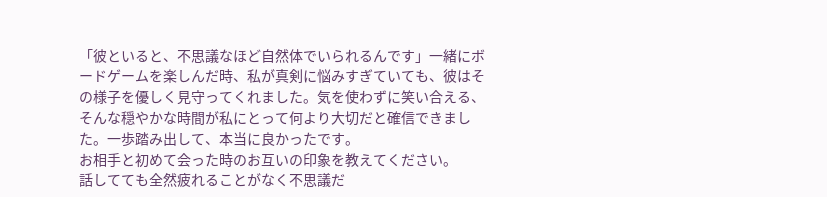「彼といると、不思議なほど自然体でいられるんです」一緒にボードゲームを楽しんだ時、私が真剣に悩みすぎていても、彼はその様子を優しく見守ってくれました。気を使わずに笑い合える、そんな穏やかな時間が私にとって何より大切だと確信できました。一歩踏み出して、本当に良かったです。
お相手と初めて会った時のお互いの印象を教えてください。
話してても全然疲れることがなく不思議だ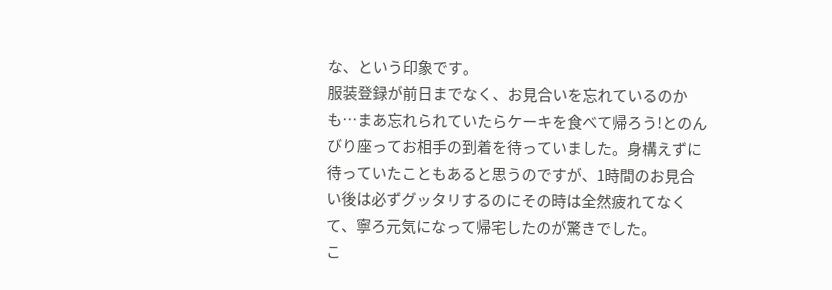な、という印象です。
服装登録が前日までなく、お見合いを忘れているのかも…まあ忘れられていたらケーキを食べて帰ろう!とのんびり座ってお相手の到着を待っていました。身構えずに待っていたこともあると思うのですが、1時間のお見合い後は必ずグッタリするのにその時は全然疲れてなくて、寧ろ元気になって帰宅したのが驚きでした。
こ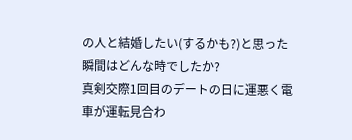の人と結婚したい(するかも?)と思った瞬間はどんな時でしたか?
真剣交際1回目のデートの日に運悪く電車が運転見合わ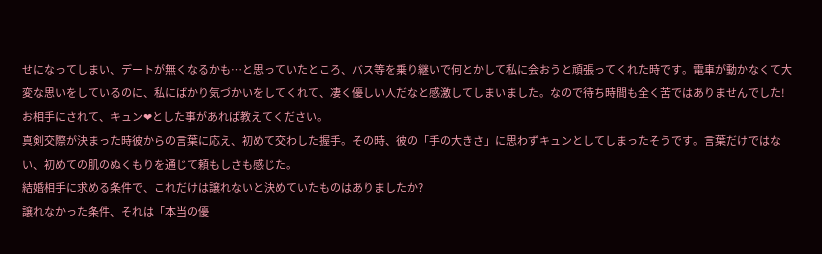せになってしまい、デートが無くなるかも…と思っていたところ、バス等を乗り継いで何とかして私に会おうと頑張ってくれた時です。電車が動かなくて大変な思いをしているのに、私にばかり気づかいをしてくれて、凄く優しい人だなと感激してしまいました。なので待ち時間も全く苦ではありませんでした!
お相手にされて、キュン❤とした事があれば教えてください。
真剣交際が決まった時彼からの言葉に応え、初めて交わした握手。その時、彼の「手の大きさ」に思わずキュンとしてしまったそうです。言葉だけではない、初めての肌のぬくもりを通じて頼もしさも感じた。
結婚相手に求める条件で、これだけは譲れないと決めていたものはありましたか?
譲れなかった条件、それは「本当の優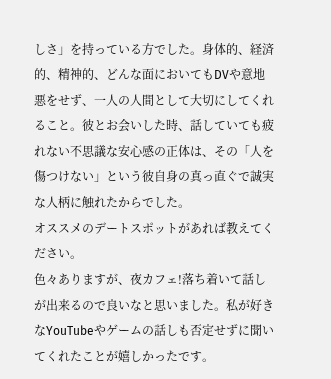しさ」を持っている方でした。身体的、経済的、精神的、どんな面においてもDVや意地悪をせず、一人の人間として大切にしてくれること。彼とお会いした時、話していても疲れない不思議な安心感の正体は、その「人を傷つけない」という彼自身の真っ直ぐで誠実な人柄に触れたからでした。
オススメのデートスポットがあれば教えてください。
色々ありますが、夜カフェ!落ち着いて話しが出来るので良いなと思いました。私が好きなYouTubeやゲームの話しも否定せずに聞いてくれたことが嬉しかったです。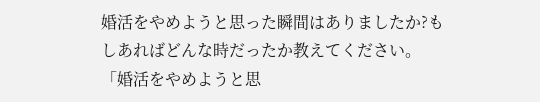婚活をやめようと思った瞬間はありましたか?もしあればどんな時だったか教えてください。
「婚活をやめようと思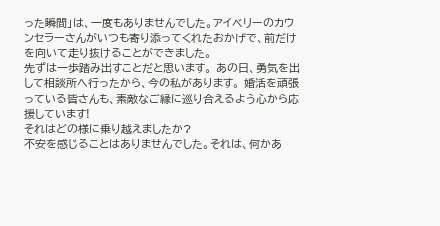った瞬間」は、一度もありませんでした。アイベリーのカウンセラーさんがいつも寄り添ってくれたおかげで、前だけを向いて走り抜けることができました。
先ずは一歩踏み出すことだと思います。 あの日、勇気を出して相談所へ行ったから、今の私があります。 婚活を頑張っている皆さんも、素敵なご縁に巡り合えるよう心から応援しています!
それはどの様に乗り越えましたか?
不安を感じることはありませんでした。それは、何かあ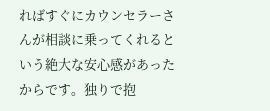ればすぐにカウンセラーさんが相談に乗ってくれるという絶大な安心感があったからです。独りで抱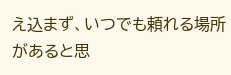え込まず、いつでも頼れる場所があると思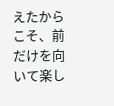えたからこそ、前だけを向いて楽し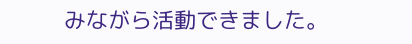みながら活動できました。